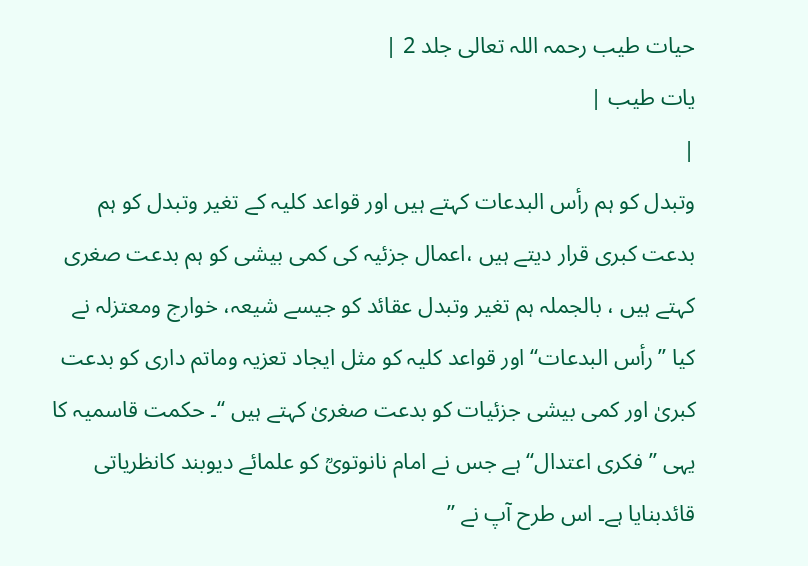حیات طیب رحمہ اللہ تعالی جلد 2 |
یات طیب |
|
وتبدل کو ہم رأس البدعات کہتے ہیں اور قواعد کلیہ کے تغیر وتبدل کو ہم بدعت کبری قرار دیتے ہیں ،اعمال جزئیہ کی کمی بیشی کو ہم بدعت صغری کہتے ہیں ، بالجملہ ہم تغیر وتبدل عقائد کو جیسے شیعہ، خوارج ومعتزلہ نے کیا ’’رأس البدعات‘‘ اور قواعد کلیہ کو مثل ایجاد تعزیہ وماتم داری کو بدعت کبریٰ اور کمی بیشی جزئیات کو بدعت صغریٰ کہتے ہیں ‘‘۔ حکمت قاسمیہ کا یہی ’’فکری اعتدال‘‘ ہے جس نے امام نانوتویؒ کو علمائے دیوبند کانظریاتی قائدبنایا ہے۔ اس طرح آپ نے ’’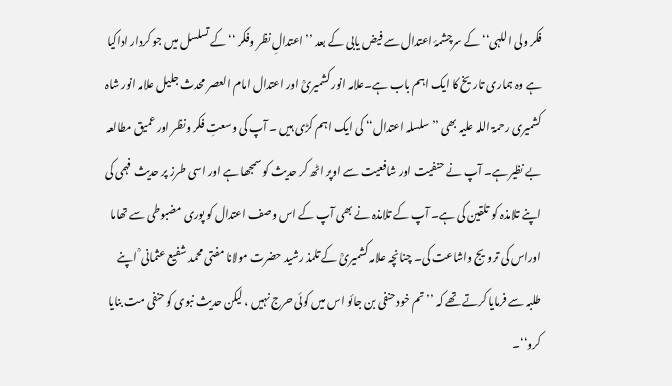فکر ولی اللہی‘‘ کے سرچشمۂ اعتدال سے فیض یابی کے بعد ’’اعتدالِ نظر وفکر ‘‘کے تسلسل میں جو کردار اداکیا ہے وہ ہماری تاریخ کا ایک اہم باب ہے۔علامہ انور کشمیریؒ اور اعتدال امام العصر محدث جلیل علامہ انور شاہ کشمیری رحمۃ اللہ علیہ بھی ’’ سلسلہ اعتدال‘‘ کی ایک اہم کڑی ہیں ۔ آپ کی وسعتِ فکر ونظر اور عمیق مطالعہ بے نظیر ہے۔ آپ نے حنفیت اور شافعیت سے اوپر اٹھ کر حدیث کو سمجھا ہے اور اسی طرز پر حدیث فہمی کی اپنے تلامذہ کو تلقین کی ہے۔ آپ کے تلامذہ نے بھی آپ کے اس وصف اعتدال کو پوری مضبوطی سے تھاما اوراس کی ترویج واشاعت کی۔ چنانچہ علامہ کشمیریؒ کے تلمذ رشید حضرت مولانا مفتی محمد شفیع عثمانی ؒ اپنے طلبہ سے فرمایا کرتے تھے کہ ’’ تم خود حنفی بن جائو اس میں کوئی حرج نہیں ، لیکن حدیث نبوی کو حنفی مت بنایا کرو‘‘۔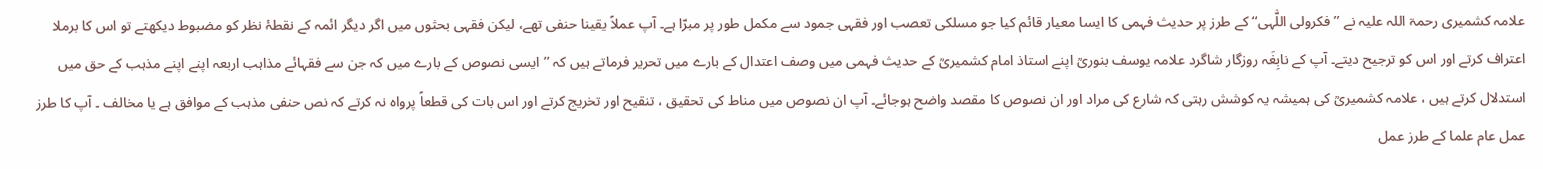علامہ کشمیری رحمۃ اللہ علیہ نے ’’ فکرولی اللّٰہی‘‘ کے طرز پر حدیث فہمی کا ایسا معیار قائم کیا جو مسلکی تعصب اور فقہی جمود سے مکمل طور پر مبرّا ہے۔ آپ عملاً یقینا حنفی تھے، لیکن فقہی بحثوں میں اگر دیگر ائمہ کے نقطۂ نظر کو مضبوط دیکھتے تو اس کا برملا اعتراف کرتے اور اس کو ترجیح دیتے۔ آپ کے نابِغَہ روزگار شاگرد علامہ یوسف بنوریؒ اپنے استاذ امام کشمیریؒ کے حدیث فہمی میں وصف اعتدال کے بارے میں تحریر فرماتے ہیں کہ ’’ایسی نصوص کے بارے میں کہ جن سے فقہائے مذاہب اربعہ اپنے اپنے مذہب کے حق میں استدلال کرتے ہیں ، علامہ کشمیریؒ کی ہمیشہ یہ کوشش رہتی کہ شارع کی مراد اور ان نصوص کا مقصد واضح ہوجائے۔ آپ ان نصوص میں مناط کی تحقیق ، تنقیح اور تخریج کرتے اور اس بات کی قطعاً پرواہ نہ کرتے کہ نص حنفی مذہب کے موافق ہے یا مخالف ۔ آپ کا طرز عمل عام علما کے طرز عمل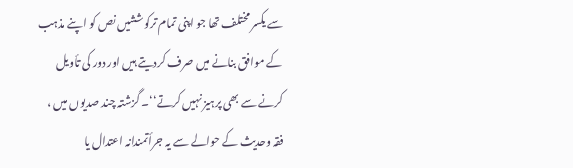سے یکسر مختلف تھا جو اپنی تمام ترکوششیں نص کو اپنے مذہب کے موافق بنانے میں صرف کردیتے ہیں اور دور کی تأویل کرنے سے بھی پرہیز نہیں کرتے‘‘۔ گزشتہ چند صدیوں میں ، فقہ وحدیث کے حوالے سے یہ جرأتمندانہ اعتدال یا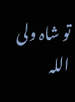تو شاہ ولی اللہ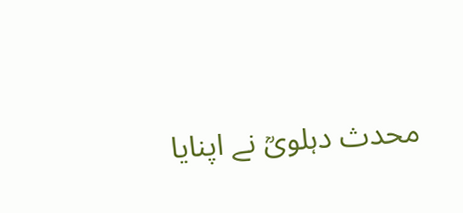محدث دہلویؒ نے اپنایا